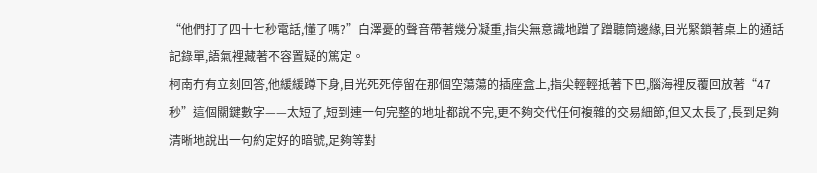“他們打了四十七秒電話,懂了嗎?”白澤憂的聲音帶著幾分凝重,指尖無意識地蹭了蹭聽筒邊緣,目光緊鎖著桌上的通話記錄單,語氣裡藏著不容置疑的篤定。
柯南冇有立刻回答,他緩緩蹲下身,目光死死停留在那個空蕩蕩的插座盒上,指尖輕輕抵著下巴,腦海裡反覆回放著“47秒”這個關鍵數字——太短了,短到連一句完整的地址都說不完,更不夠交代任何複雜的交易細節,但又太長了,長到足夠清晰地說出一句約定好的暗號,足夠等對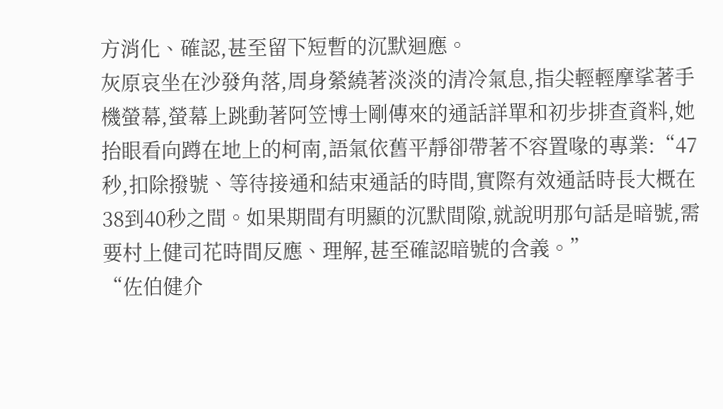方消化、確認,甚至留下短暫的沉默迴應。
灰原哀坐在沙發角落,周身縈繞著淡淡的清冷氣息,指尖輕輕摩挲著手機螢幕,螢幕上跳動著阿笠博士剛傳來的通話詳單和初步排查資料,她抬眼看向蹲在地上的柯南,語氣依舊平靜卻帶著不容置喙的專業:“47秒,扣除撥號、等待接通和結束通話的時間,實際有效通話時長大概在38到40秒之間。如果期間有明顯的沉默間隙,就說明那句話是暗號,需要村上健司花時間反應、理解,甚至確認暗號的含義。”
“佐伯健介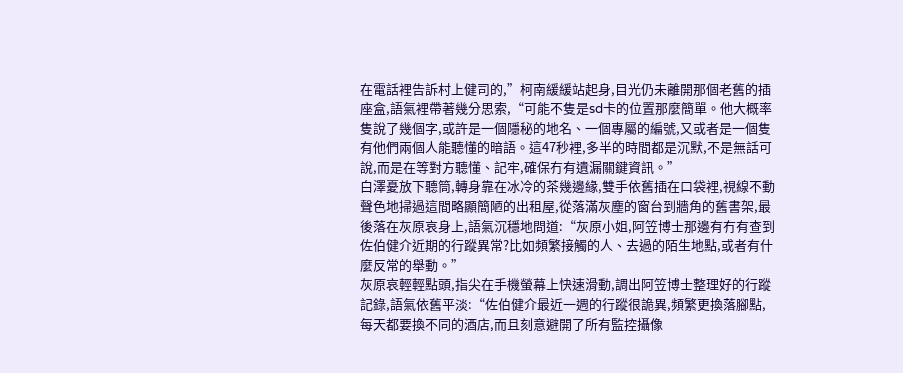在電話裡告訴村上健司的,”柯南緩緩站起身,目光仍未離開那個老舊的插座盒,語氣裡帶著幾分思索,“可能不隻是sd卡的位置那麼簡單。他大概率隻說了幾個字,或許是一個隱秘的地名、一個專屬的編號,又或者是一個隻有他們兩個人能聽懂的暗語。這47秒裡,多半的時間都是沉默,不是無話可說,而是在等對方聽懂、記牢,確保冇有遺漏關鍵資訊。”
白澤憂放下聽筒,轉身靠在冰冷的茶幾邊緣,雙手依舊插在口袋裡,視線不動聲色地掃過這間略顯簡陋的出租屋,從落滿灰塵的窗台到牆角的舊書架,最後落在灰原哀身上,語氣沉穩地問道:“灰原小姐,阿笠博士那邊有冇有查到佐伯健介近期的行蹤異常?比如頻繁接觸的人、去過的陌生地點,或者有什麼反常的舉動。”
灰原哀輕輕點頭,指尖在手機螢幕上快速滑動,調出阿笠博士整理好的行蹤記錄,語氣依舊平淡:“佐伯健介最近一週的行蹤很詭異,頻繁更換落腳點,每天都要換不同的酒店,而且刻意避開了所有監控攝像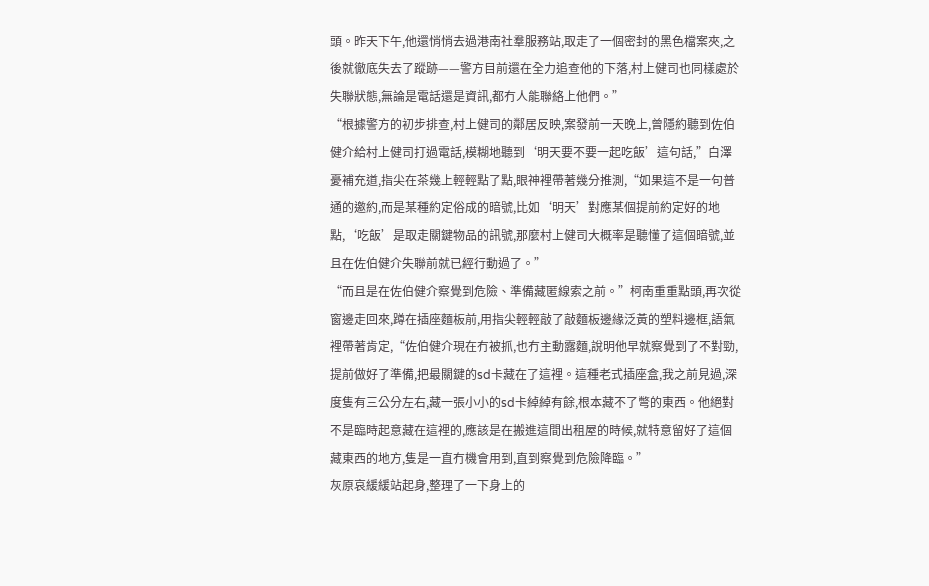頭。昨天下午,他還悄悄去過港南社羣服務站,取走了一個密封的黑色檔案夾,之後就徹底失去了蹤跡——警方目前還在全力追查他的下落,村上健司也同樣處於失聯狀態,無論是電話還是資訊,都冇人能聯絡上他們。”
“根據警方的初步排查,村上健司的鄰居反映,案發前一天晚上,曾隱約聽到佐伯健介給村上健司打過電話,模糊地聽到‘明天要不要一起吃飯’這句話,”白澤憂補充道,指尖在茶幾上輕輕點了點,眼神裡帶著幾分推測,“如果這不是一句普通的邀約,而是某種約定俗成的暗號,比如‘明天’對應某個提前約定好的地點,‘吃飯’是取走關鍵物品的訊號,那麼村上健司大概率是聽懂了這個暗號,並且在佐伯健介失聯前就已經行動過了。”
“而且是在佐伯健介察覺到危險、準備藏匿線索之前。”柯南重重點頭,再次從窗邊走回來,蹲在插座麵板前,用指尖輕輕敲了敲麵板邊緣泛黃的塑料邊框,語氣裡帶著肯定,“佐伯健介現在冇被抓,也冇主動露麵,說明他早就察覺到了不對勁,提前做好了準備,把最關鍵的sd卡藏在了這裡。這種老式插座盒,我之前見過,深度隻有三公分左右,藏一張小小的sd卡綽綽有餘,根本藏不了彆的東西。他絕對不是臨時起意藏在這裡的,應該是在搬進這間出租屋的時候,就特意留好了這個藏東西的地方,隻是一直冇機會用到,直到察覺到危險降臨。”
灰原哀緩緩站起身,整理了一下身上的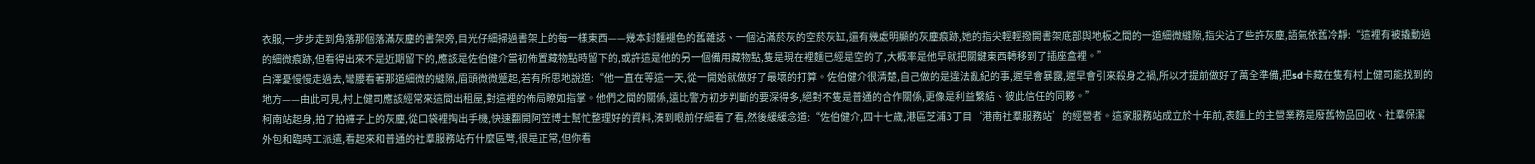衣服,一步步走到角落那個落滿灰塵的書架旁,目光仔細掃過書架上的每一樣東西——幾本封麵褪色的舊雜誌、一個沾滿菸灰的空菸灰缸,還有幾處明顯的灰塵痕跡,她的指尖輕輕撥開書架底部與地板之間的一道細微縫隙,指尖沾了些許灰塵,語氣依舊冷靜:“這裡有被撬動過的細微痕跡,但看得出來不是近期留下的,應該是佐伯健介當初佈置藏物點時留下的,或許這是他的另一個備用藏物點,隻是現在裡麵已經是空的了,大概率是他早就把關鍵東西轉移到了插座盒裡。”
白澤憂慢慢走過去,彎腰看著那道細微的縫隙,眉頭微微蹙起,若有所思地說道:“他一直在等這一天,從一開始就做好了最壞的打算。佐伯健介很清楚,自己做的是違法亂紀的事,遲早會暴露,遲早會引來殺身之禍,所以才提前做好了萬全準備,把sd卡藏在隻有村上健司能找到的地方——由此可見,村上健司應該經常來這間出租屋,對這裡的佈局瞭如指掌。他們之間的關係,遠比警方初步判斷的要深得多,絕對不隻是普通的合作關係,更像是利益繫結、彼此信任的同夥。”
柯南站起身,拍了拍褲子上的灰塵,從口袋裡掏出手機,快速翻開阿笠博士幫忙整理好的資料,湊到眼前仔細看了看,然後緩緩念道:“佐伯健介,四十七歲,港區芝浦3丁目‘港南社羣服務站’的經營者。這家服務站成立於十年前,表麵上的主營業務是廢舊物品回收、社羣保潔外包和臨時工派遣,看起來和普通的社羣服務站冇什麼區彆,很是正常,但你看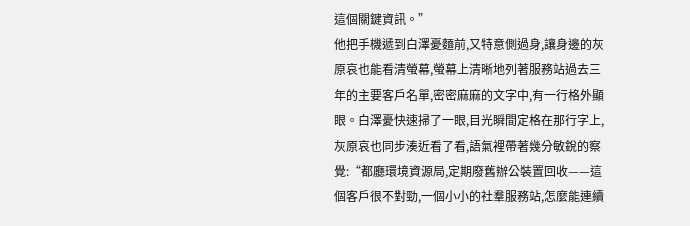這個關鍵資訊。”
他把手機遞到白澤憂麵前,又特意側過身,讓身邊的灰原哀也能看清螢幕,螢幕上清晰地列著服務站過去三年的主要客戶名單,密密麻麻的文字中,有一行格外顯眼。白澤憂快速掃了一眼,目光瞬間定格在那行字上,灰原哀也同步湊近看了看,語氣裡帶著幾分敏銳的察覺:“都廳環境資源局,定期廢舊辦公裝置回收——這個客戶很不對勁,一個小小的社羣服務站,怎麼能連續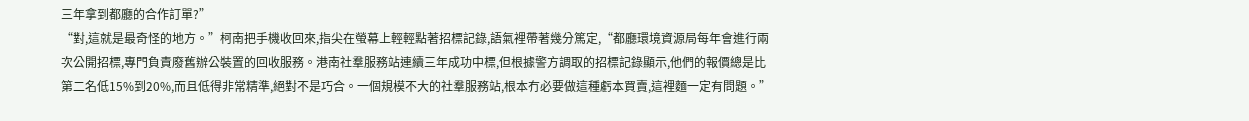三年拿到都廳的合作訂單?”
“對,這就是最奇怪的地方。”柯南把手機收回來,指尖在螢幕上輕輕點著招標記錄,語氣裡帶著幾分篤定,“都廳環境資源局每年會進行兩次公開招標,專門負責廢舊辦公裝置的回收服務。港南社羣服務站連續三年成功中標,但根據警方調取的招標記錄顯示,他們的報價總是比第二名低15%到20%,而且低得非常精準,絕對不是巧合。一個規模不大的社羣服務站,根本冇必要做這種虧本買賣,這裡麵一定有問題。”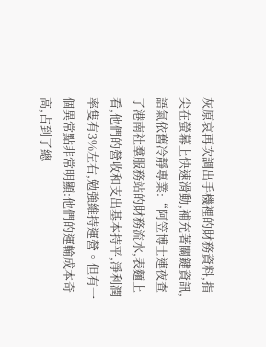灰原哀再次調出手機裡的財務資料,指尖在螢幕上快速滑動,補充著關鍵資訊,語氣依舊冷靜專業:“阿笠博士連夜查了港南社羣服務站的財務流水,表麵上看,他們的營收和支出基本持平,淨利潤率隻有3%左右,勉強維持運營。但有一個異常點非常明顯:他們的運輸成本奇高,占到了總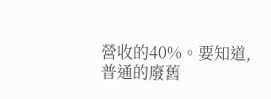營收的40%。要知道,普通的廢舊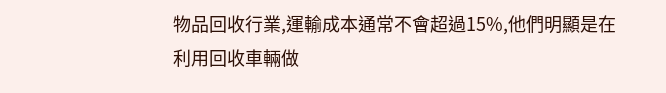物品回收行業,運輸成本通常不會超過15%,他們明顯是在利用回收車輛做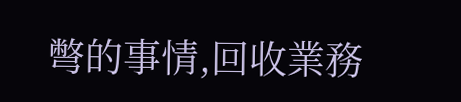彆的事情,回收業務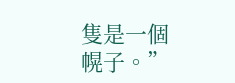隻是一個幌子。”